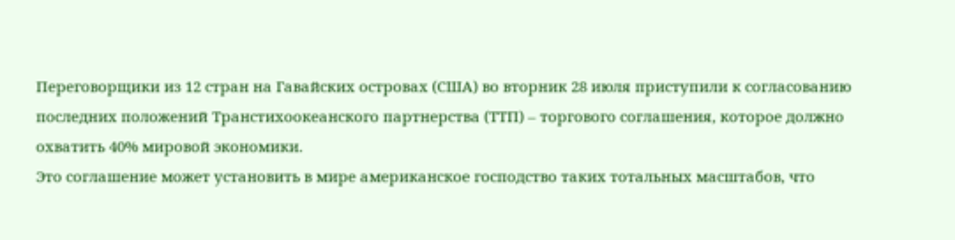Переговорщики из 12 стран на Гавайских островах (США) во вторник 28 июля приступили к согласованию последних положений Транстихоокеанского партнерства (ТТП) – торгового соглашения, которое должно охватить 40% мировой экономики.
Это соглашение может установить в мире американское господство таких тотальных масштабов, что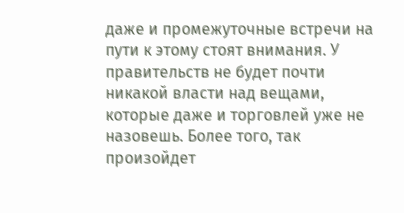даже и промежуточные встречи на пути к этому стоят внимания. У правительств не будет почти никакой власти над вещами, которые даже и торговлей уже не назовешь. Более того, так произойдет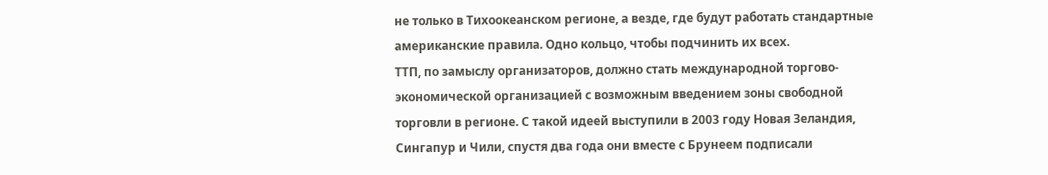не только в Тихоокеанском регионе, а везде, где будут работать стандартные американские правила. Одно кольцо, чтобы подчинить их всех.
ТТП, по замыслу организаторов, должно стать международной торгово-экономической организацией с возможным введением зоны свободной торговли в регионе. С такой идеей выступили в 2003 году Новая Зеландия, Сингапур и Чили, спустя два года они вместе с Брунеем подписали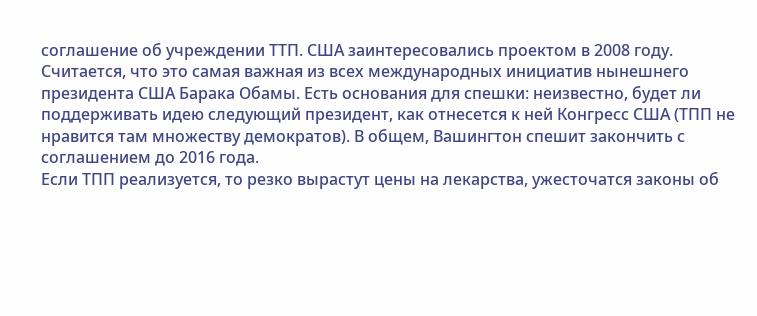соглашение об учреждении ТТП. США заинтересовались проектом в 2008 году.
Считается, что это самая важная из всех международных инициатив нынешнего президента США Барака Обамы. Есть основания для спешки: неизвестно, будет ли поддерживать идею следующий президент, как отнесется к ней Конгресс США (ТПП не нравится там множеству демократов). В общем, Вашингтон спешит закончить с соглашением до 2016 года.
Если ТПП реализуется, то резко вырастут цены на лекарства, ужесточатся законы об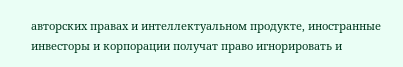авторских правах и интеллектуальном продукте, иностранные инвесторы и корпорации получат право игнорировать и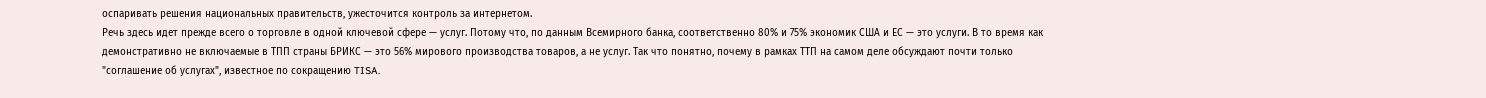оспаривать решения национальных правительств, ужесточится контроль за интернетом.
Речь здесь идет прежде всего о торговле в одной ключевой сфере — услуг. Потому что, по данным Всемирного банка, соответственно 80% и 75% экономик США и ЕС — это услуги. В то время как демонстративно не включаемые в ТПП страны БРИКС — это 56% мирового производства товаров, а не услуг. Так что понятно, почему в рамках ТТП на самом деле обсуждают почти только "соглашение об услугах", известное по сокращению TISA.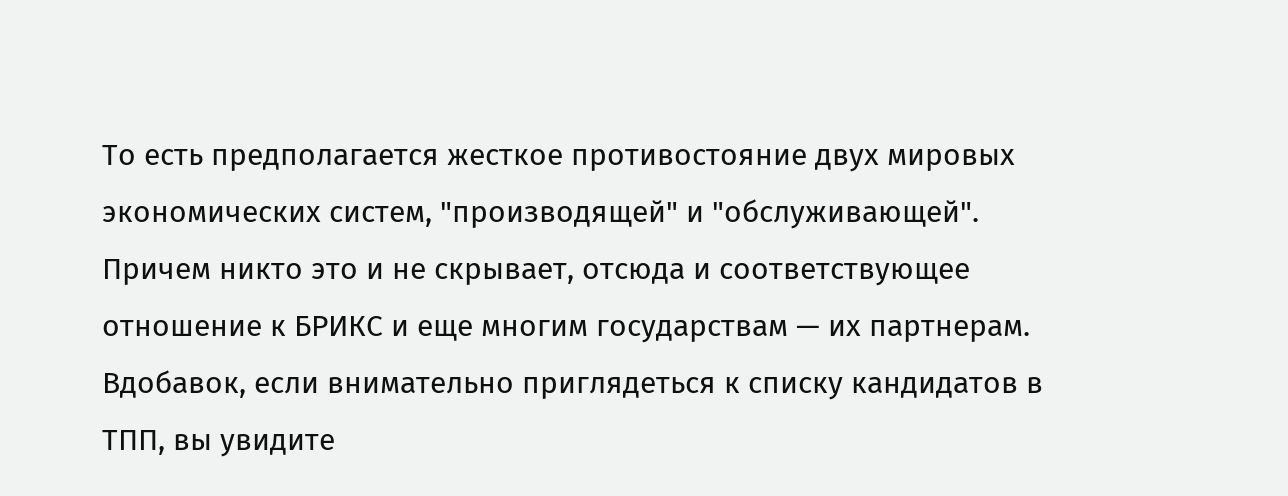То есть предполагается жесткое противостояние двух мировых экономических систем, "производящей" и "обслуживающей". Причем никто это и не скрывает, отсюда и соответствующее отношение к БРИКС и еще многим государствам — их партнерам. Вдобавок, если внимательно приглядеться к списку кандидатов в ТПП, вы увидите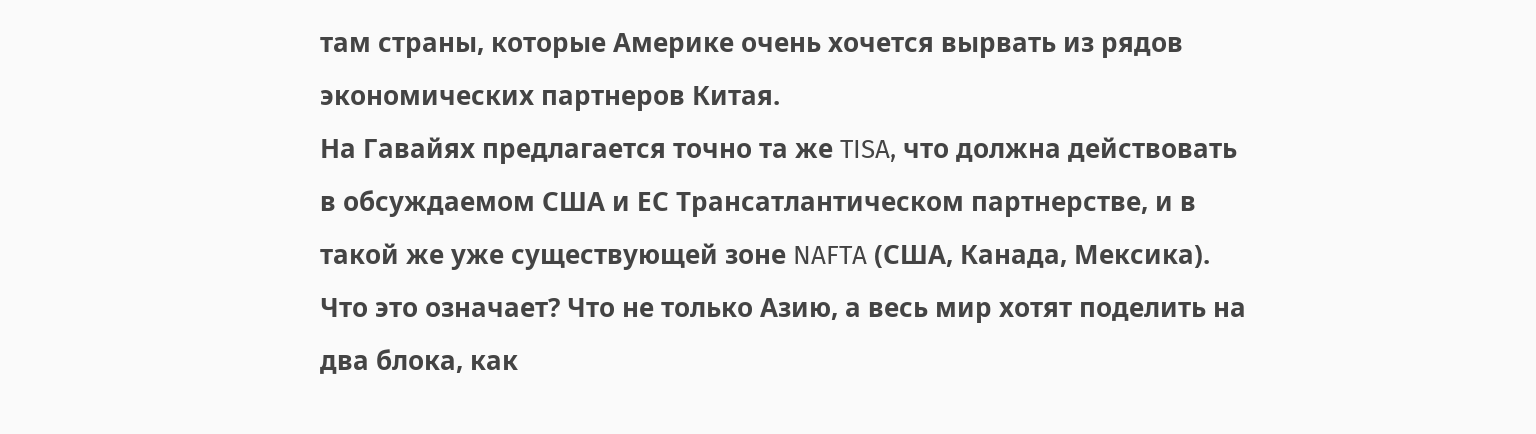там страны, которые Америке очень хочется вырвать из рядов экономических партнеров Китая.
На Гавайях предлагается точно та же TISA, что должна действовать в обсуждаемом США и ЕС Трансатлантическом партнерстве, и в такой же уже существующей зоне NAFTA (США, Канада, Мексика). Что это означает? Что не только Азию, а весь мир хотят поделить на два блока, как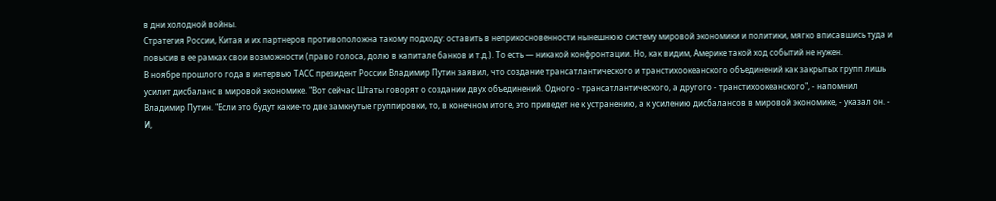в дни холодной войны.
Стратегия России, Китая и их партнеров противоположна такому подходу: оставить в неприкосновенности нынешнюю систему мировой экономики и политики, мягко вписавшись туда и повысив в ее рамках свои возможности (право голоса, долю в капитале банков и т.д.). То есть — никакой конфронтации. Но, как видим, Америке такой ход событий не нужен.
В ноябре прошлого года в интервью ТАСС президент России Владимир Путин заявил, что создание трансатлантического и транстихоокеанского объединений как закрытых групп лишь усилит дисбаланс в мировой экономике. "Вот сейчас Штаты говорят о создании двух объединений. Одного - трансатлантического, а другого - транстихоокеанского", - напомнил Владимир Путин. "Если это будут какие-то две замкнутые группировки, то, в конечном итоге, это приведет не к устранению, а к усилению дисбалансов в мировой экономике, - указал он. - И,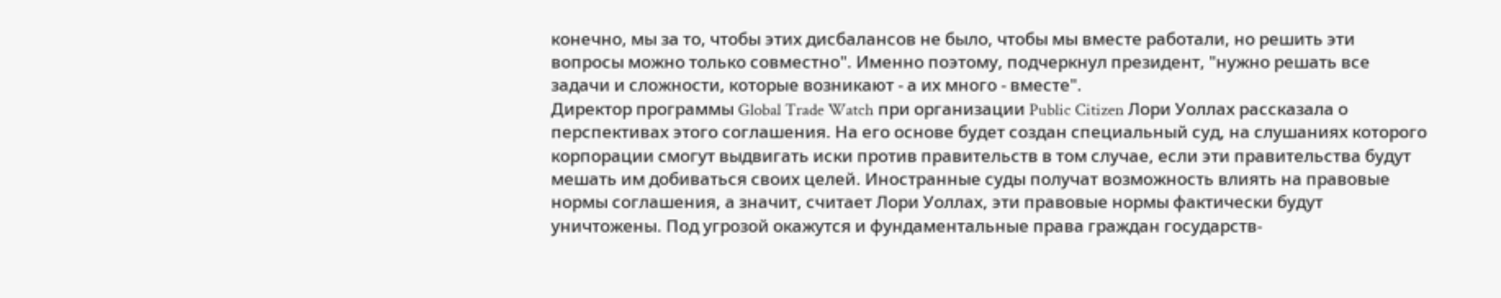конечно, мы за то, чтобы этих дисбалансов не было, чтобы мы вместе работали, но решить эти вопросы можно только совместно". Именно поэтому, подчеркнул президент, "нужно решать все задачи и сложности, которые возникают - а их много - вместе".
Директор программы Global Trade Watch при организации Public Citizen Лори Уоллах рассказала о перспективах этого соглашения. На его основе будет создан специальный суд, на слушаниях которого корпорации смогут выдвигать иски против правительств в том случае, если эти правительства будут мешать им добиваться своих целей. Иностранные суды получат возможность влиять на правовые нормы соглашения, а значит, считает Лори Уоллах, эти правовые нормы фактически будут уничтожены. Под угрозой окажутся и фундаментальные права граждан государств-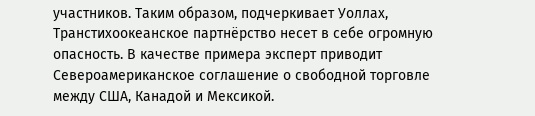участников. Таким образом, подчеркивает Уоллах, Транстихоокеанское партнёрство несет в себе огромную опасность. В качестве примера эксперт приводит Североамериканское соглашение о свободной торговле между США, Канадой и Мексикой.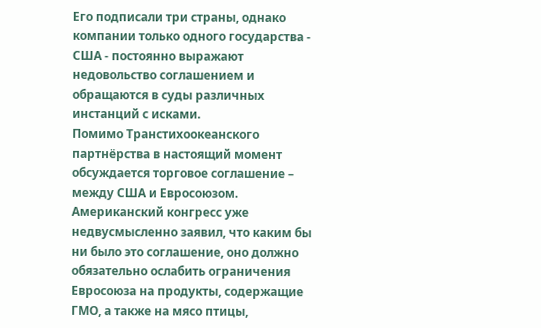Его подписали три страны, однако компании только одного государства - США - постоянно выражают недовольство соглашением и обращаются в суды различных инстанций с исками.
Помимо Транстихоокеанского партнёрства в настоящий момент обсуждается торговое соглашение – между США и Евросоюзом. Американский конгресс уже недвусмысленно заявил, что каким бы ни было это соглашение, оно должно обязательно ослабить ограничения Евросоюза на продукты, содержащие ГМО, а также на мясо птицы,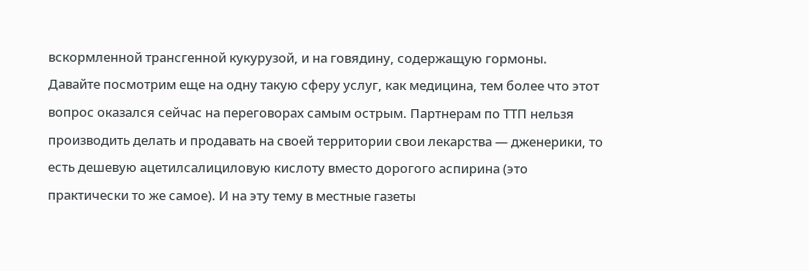вскормленной трансгенной кукурузой, и на говядину, содержащую гормоны.
Давайте посмотрим еще на одну такую сферу услуг, как медицина, тем более что этот вопрос оказался сейчас на переговорах самым острым. Партнерам по ТТП нельзя производить делать и продавать на своей территории свои лекарства — дженерики, то есть дешевую ацетилсалициловую кислоту вместо дорогого аспирина (это практически то же самое). И на эту тему в местные газеты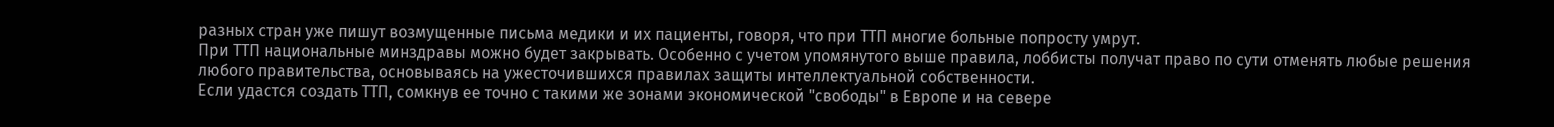разных стран уже пишут возмущенные письма медики и их пациенты, говоря, что при ТТП многие больные попросту умрут.
При ТТП национальные минздравы можно будет закрывать. Особенно с учетом упомянутого выше правила, лоббисты получат право по сути отменять любые решения любого правительства, основываясь на ужесточившихся правилах защиты интеллектуальной собственности.
Если удастся создать ТТП, сомкнув ее точно с такими же зонами экономической "свободы" в Европе и на севере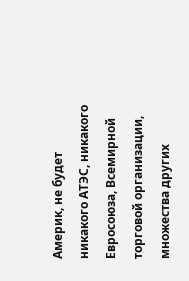Америк, не будет никакого АТЭС, никакого Евросоюза, Всемирной торговой организации, множества других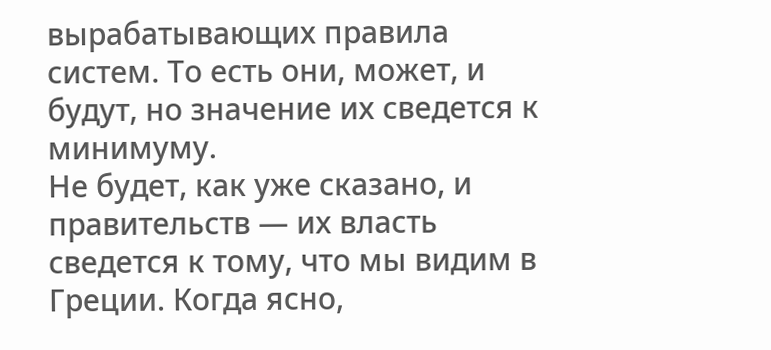вырабатывающих правила систем. То есть они, может, и будут, но значение их сведется к минимуму.
Не будет, как уже сказано, и правительств — их власть сведется к тому, что мы видим в Греции. Когда ясно,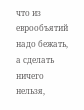что из еврообъятий надо бежать, а сделать ничего нельзя,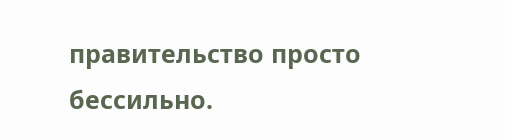правительство просто бессильно.